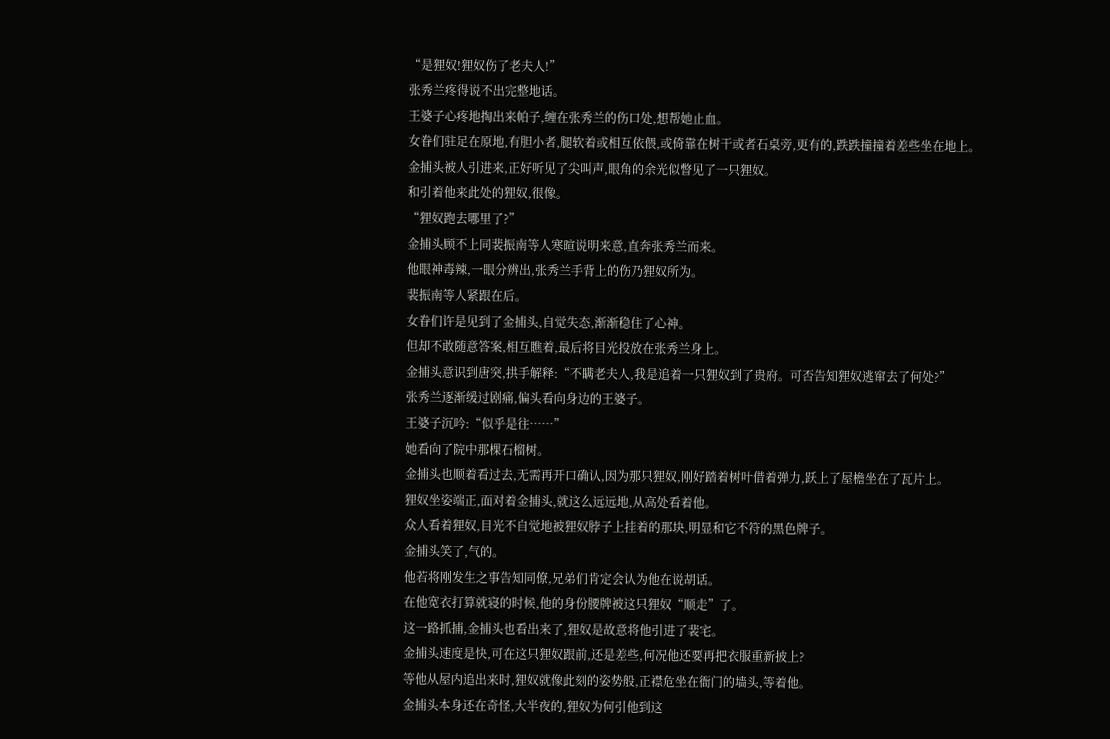“是狸奴!狸奴伤了老夫人!”
张秀兰疼得说不出完整地话。
王婆子心疼地掏出来帕子,缠在张秀兰的伤口处,想帮她止血。
女眷们驻足在原地,有胆小者,腿软着或相互依偎,或倚靠在树干或者石桌旁,更有的,跌跌撞撞着差些坐在地上。
金捕头被人引进来,正好听见了尖叫声,眼角的余光似瞥见了一只狸奴。
和引着他来此处的狸奴,很像。
“狸奴跑去哪里了?”
金捕头顾不上同裴振南等人寒暄说明来意,直奔张秀兰而来。
他眼神毒辣,一眼分辨出,张秀兰手背上的伤乃狸奴所为。
裴振南等人紧跟在后。
女眷们许是见到了金捕头,自觉失态,渐渐稳住了心神。
但却不敢随意答案,相互瞧着,最后将目光投放在张秀兰身上。
金捕头意识到唐突,拱手解释:“不瞒老夫人,我是追着一只狸奴到了贵府。可否告知狸奴逃窜去了何处?”
张秀兰逐渐缓过剧痛,偏头看向身边的王婆子。
王婆子沉吟:“似乎是往……”
她看向了院中那棵石榴树。
金捕头也顺着看过去,无需再开口确认,因为那只狸奴,刚好踏着树叶借着弹力,跃上了屋檐坐在了瓦片上。
狸奴坐姿端正,面对着金捕头,就这么远远地,从高处看着他。
众人看着狸奴,目光不自觉地被狸奴脖子上挂着的那块,明显和它不符的黑色牌子。
金捕头笑了,气的。
他若将刚发生之事告知同僚,兄弟们肯定会认为他在说胡话。
在他宽衣打算就寝的时候,他的身份腰牌被这只狸奴“顺走”了。
这一路抓捕,金捕头也看出来了,狸奴是故意将他引进了裴宅。
金捕头速度是快,可在这只狸奴跟前,还是差些,何况他还要再把衣服重新披上?
等他从屋内追出来时,狸奴就像此刻的姿势般,正襟危坐在衙门的墙头,等着他。
金捕头本身还在奇怪,大半夜的,狸奴为何引他到这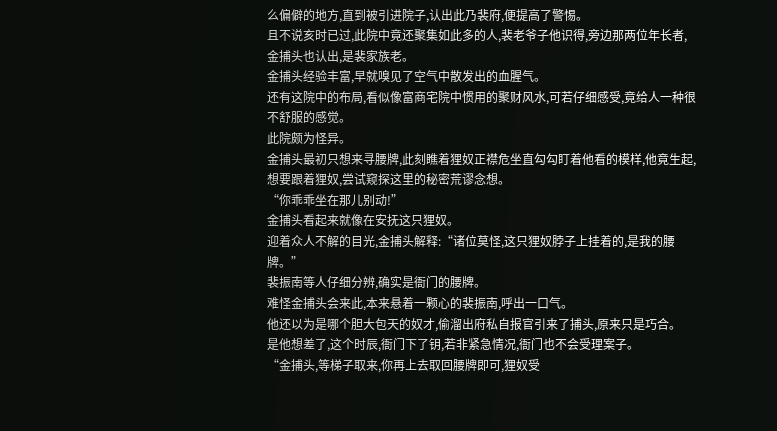么偏僻的地方,直到被引进院子,认出此乃裴府,便提高了警惕。
且不说亥时已过,此院中竟还聚集如此多的人,裴老爷子他识得,旁边那两位年长者,金捕头也认出,是裴家族老。
金捕头经验丰富,早就嗅见了空气中散发出的血腥气。
还有这院中的布局,看似像富商宅院中惯用的聚财风水,可若仔细感受,竟给人一种很不舒服的感觉。
此院颇为怪异。
金捕头最初只想来寻腰牌,此刻瞧着狸奴正襟危坐直勾勾盯着他看的模样,他竟生起,想要跟着狸奴,尝试窥探这里的秘密荒谬念想。
“你乖乖坐在那儿别动!”
金捕头看起来就像在安抚这只狸奴。
迎着众人不解的目光,金捕头解释:“诸位莫怪,这只狸奴脖子上挂着的,是我的腰牌。”
裴振南等人仔细分辨,确实是衙门的腰牌。
难怪金捕头会来此,本来悬着一颗心的裴振南,呼出一口气。
他还以为是哪个胆大包天的奴才,偷溜出府私自报官引来了捕头,原来只是巧合。
是他想差了,这个时辰,衙门下了钥,若非紧急情况,衙门也不会受理案子。
“金捕头,等梯子取来,你再上去取回腰牌即可,狸奴受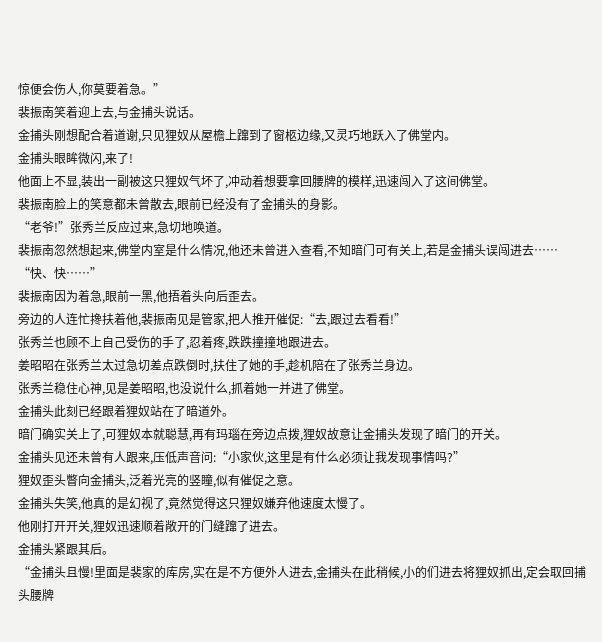惊便会伤人,你莫要着急。”
裴振南笑着迎上去,与金捕头说话。
金捕头刚想配合着道谢,只见狸奴从屋檐上蹿到了窗柩边缘,又灵巧地跃入了佛堂内。
金捕头眼眸微闪,来了!
他面上不显,装出一副被这只狸奴气坏了,冲动着想要拿回腰牌的模样,迅速闯入了这间佛堂。
裴振南脸上的笑意都未曾散去,眼前已经没有了金捕头的身影。
“老爷!”张秀兰反应过来,急切地唤道。
裴振南忽然想起来,佛堂内室是什么情况,他还未曾进入查看,不知暗门可有关上,若是金捕头误闯进去……
“快、快……”
裴振南因为着急,眼前一黑,他捂着头向后歪去。
旁边的人连忙搀扶着他,裴振南见是管家,把人推开催促:“去,跟过去看看!”
张秀兰也顾不上自己受伤的手了,忍着疼,跌跌撞撞地跟进去。
姜昭昭在张秀兰太过急切差点跌倒时,扶住了她的手,趁机陪在了张秀兰身边。
张秀兰稳住心神,见是姜昭昭,也没说什么,抓着她一并进了佛堂。
金捕头此刻已经跟着狸奴站在了暗道外。
暗门确实关上了,可狸奴本就聪慧,再有玛瑙在旁边点拨,狸奴故意让金捕头发现了暗门的开关。
金捕头见还未曾有人跟来,压低声音问:“小家伙,这里是有什么必须让我发现事情吗?”
狸奴歪头瞥向金捕头,泛着光亮的竖瞳,似有催促之意。
金捕头失笑,他真的是幻视了,竟然觉得这只狸奴嫌弃他速度太慢了。
他刚打开开关,狸奴迅速顺着敞开的门缝蹿了进去。
金捕头紧跟其后。
“金捕头且慢!里面是裴家的库房,实在是不方便外人进去,金捕头在此稍候,小的们进去将狸奴抓出,定会取回捕头腰牌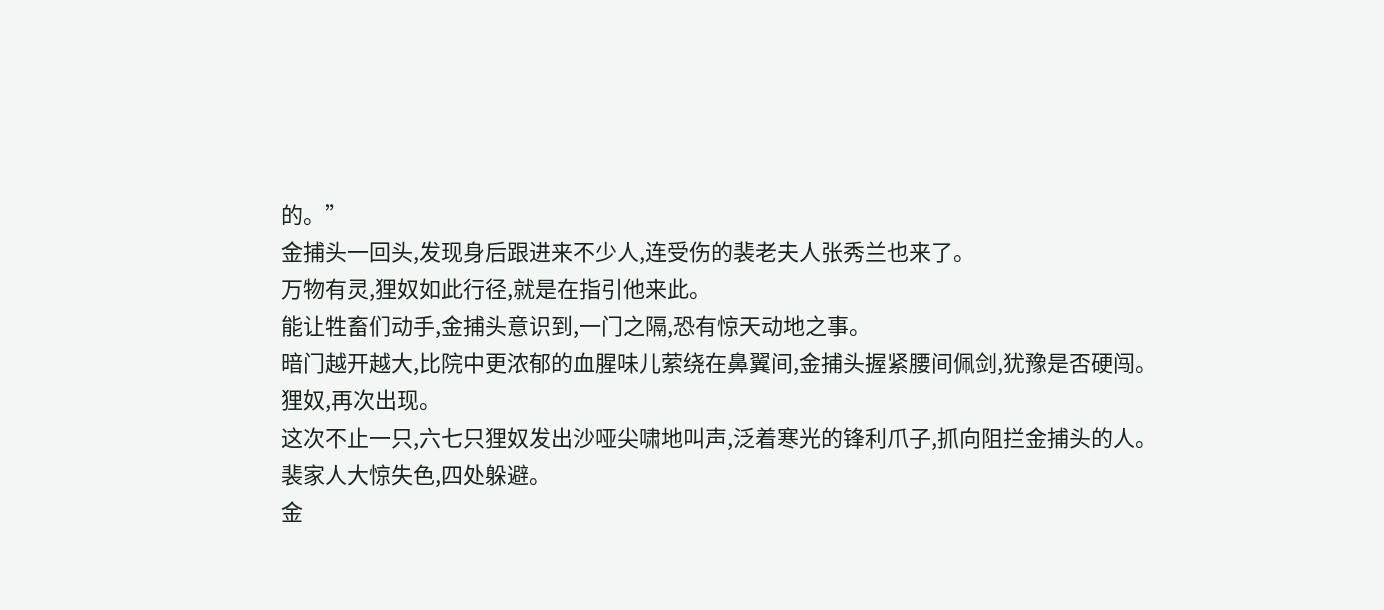的。”
金捕头一回头,发现身后跟进来不少人,连受伤的裴老夫人张秀兰也来了。
万物有灵,狸奴如此行径,就是在指引他来此。
能让牲畜们动手,金捕头意识到,一门之隔,恐有惊天动地之事。
暗门越开越大,比院中更浓郁的血腥味儿萦绕在鼻翼间,金捕头握紧腰间佩剑,犹豫是否硬闯。
狸奴,再次出现。
这次不止一只,六七只狸奴发出沙哑尖啸地叫声,泛着寒光的锋利爪子,抓向阻拦金捕头的人。
裴家人大惊失色,四处躲避。
金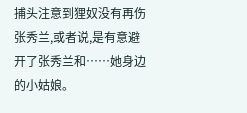捕头注意到狸奴没有再伤张秀兰,或者说,是有意避开了张秀兰和……她身边的小姑娘。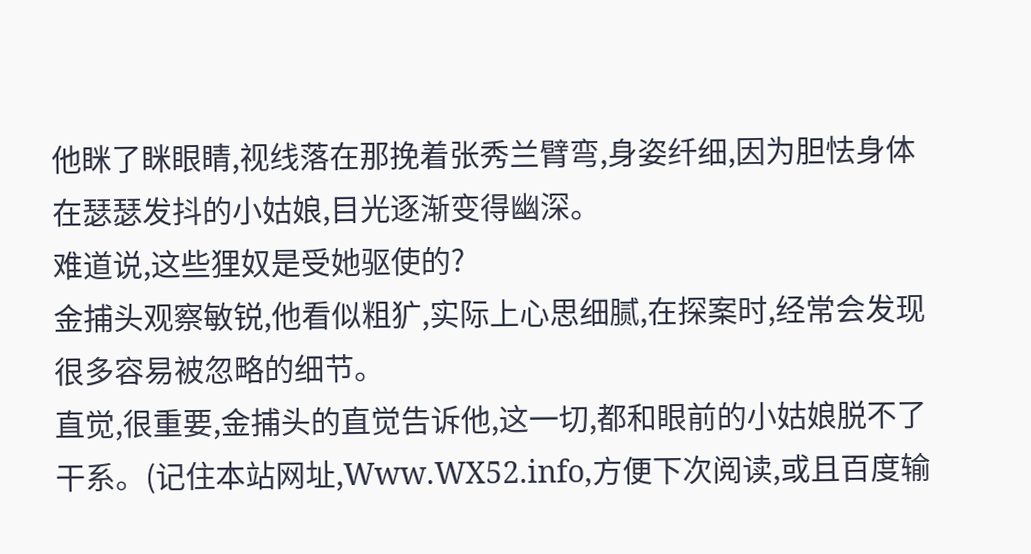他眯了眯眼睛,视线落在那挽着张秀兰臂弯,身姿纤细,因为胆怯身体在瑟瑟发抖的小姑娘,目光逐渐变得幽深。
难道说,这些狸奴是受她驱使的?
金捕头观察敏锐,他看似粗犷,实际上心思细腻,在探案时,经常会发现很多容易被忽略的细节。
直觉,很重要,金捕头的直觉告诉他,这一切,都和眼前的小姑娘脱不了干系。(记住本站网址,Www.WX52.info,方便下次阅读,或且百度输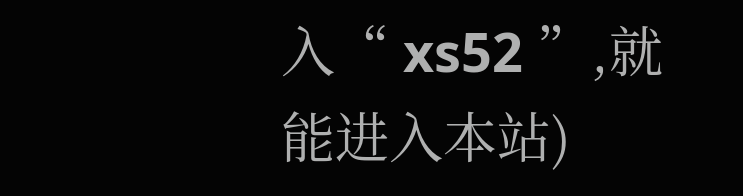入“ xs52 ”,就能进入本站)